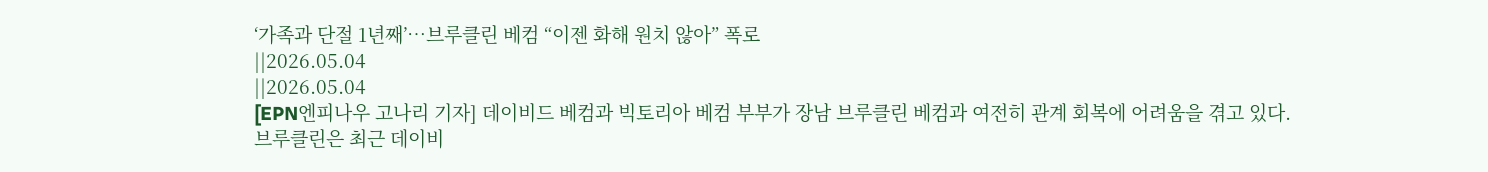‘가족과 단절 1년째’…브루클린 베컴 “이젠 화해 원치 않아” 폭로
||2026.05.04
||2026.05.04
[EPN엔피나우 고나리 기자] 데이비드 베컴과 빅토리아 베컴 부부가 장남 브루클린 베컴과 여전히 관계 회복에 어려움을 겪고 있다.
브루클린은 최근 데이비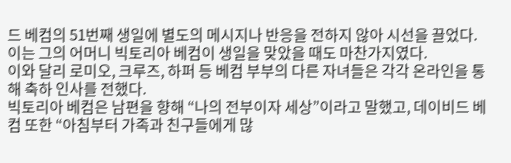드 베컴의 51번째 생일에 별도의 메시지나 반응을 전하지 않아 시선을 끌었다.
이는 그의 어머니 빅토리아 베컴이 생일을 맞았을 때도 마찬가지였다.
이와 달리 로미오, 크루즈, 하퍼 등 베컴 부부의 다른 자녀들은 각각 온라인을 통해 축하 인사를 전했다.
빅토리아 베컴은 남편을 향해 “나의 전부이자 세상”이라고 말했고, 데이비드 베컴 또한 “아침부터 가족과 친구들에게 많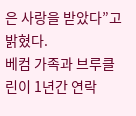은 사랑을 받았다”고 밝혔다.
베컴 가족과 브루클린이 1년간 연락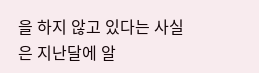을 하지 않고 있다는 사실은 지난달에 알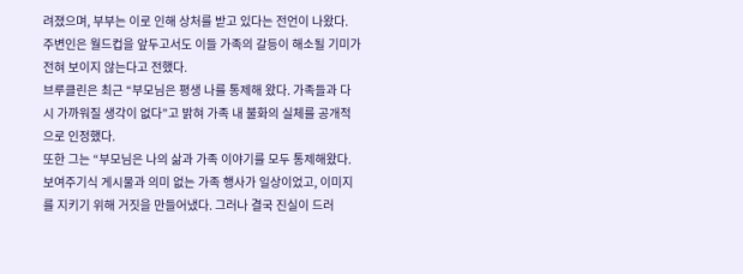려졌으며, 부부는 이로 인해 상처를 받고 있다는 전언이 나왔다.
주변인은 월드컵을 앞두고서도 이들 가족의 갈등이 해소될 기미가 전혀 보이지 않는다고 전했다.
브루클린은 최근 “부모님은 평생 나를 통제해 왔다. 가족들과 다시 가까워질 생각이 없다”고 밝혀 가족 내 불화의 실체를 공개적으로 인정했다.
또한 그는 “부모님은 나의 삶과 가족 이야기를 모두 통제해왔다. 보여주기식 게시물과 의미 없는 가족 행사가 일상이었고, 이미지를 지키기 위해 거짓을 만들어냈다. 그러나 결국 진실이 드러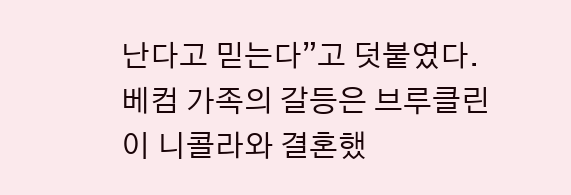난다고 믿는다”고 덧붙였다.
베컴 가족의 갈등은 브루클린이 니콜라와 결혼했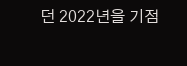던 2022년을 기점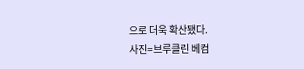으로 더욱 확산됐다.
사진=브루클린 베컴